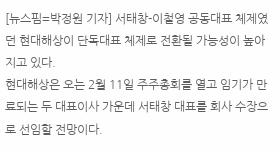[뉴스핌=박정원 기자] 서태창-이철영 공동대표 체제였던 현대해상이 단독대표 체제로 전환될 가능성이 높아지고 있다.
현대해상은 오는 2월 11일 주주총회를 열고 임기가 만료되는 두 대표이사 가운데 서태창 대표를 회사 수장으로 선임할 전망이다.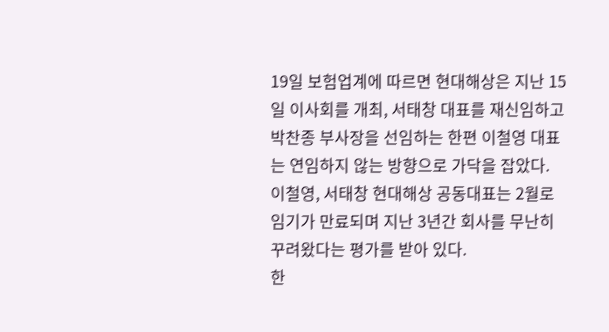19일 보험업계에 따르면 현대해상은 지난 15일 이사회를 개최, 서태창 대표를 재신임하고 박찬종 부사장을 선임하는 한편 이철영 대표는 연임하지 않는 방향으로 가닥을 잡았다.
이철영, 서태창 현대해상 공동대표는 2월로 임기가 만료되며 지난 3년간 회사를 무난히 꾸려왔다는 평가를 받아 있다.
한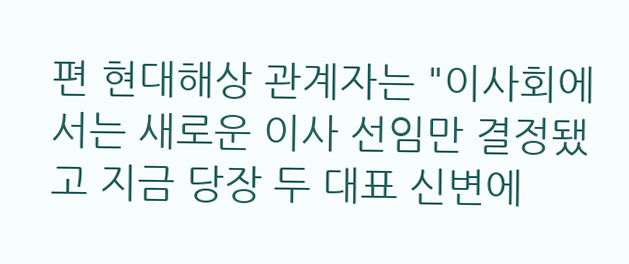편 현대해상 관계자는 "이사회에서는 새로운 이사 선임만 결정됐고 지금 당장 두 대표 신변에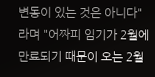변동이 있는 것은 아니다"라며 "어짜피 임기가 2월에 만료되기 때문이 오는 2월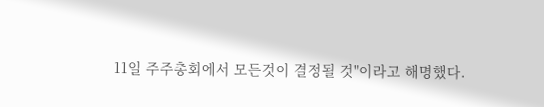11일 주주총회에서 모든것이 결정될 것"이라고 해명했다.